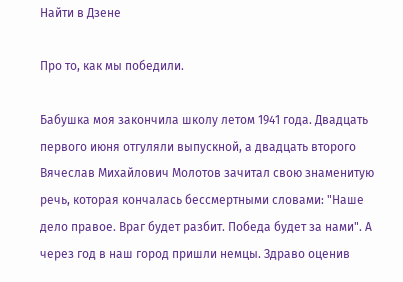Найти в Дзене

Про то, как мы победили.

Бабушка моя закончила школу летом 1941 года. Двадцать первого июня отгуляли выпускной, а двадцать второго Вячеслав Михайлович Молотов зачитал свою знаменитую речь, которая кончалась бессмертными словами: "Наше дело правое. Враг будет разбит. Победа будет за нами". А через год в наш город пришли немцы. Здраво оценив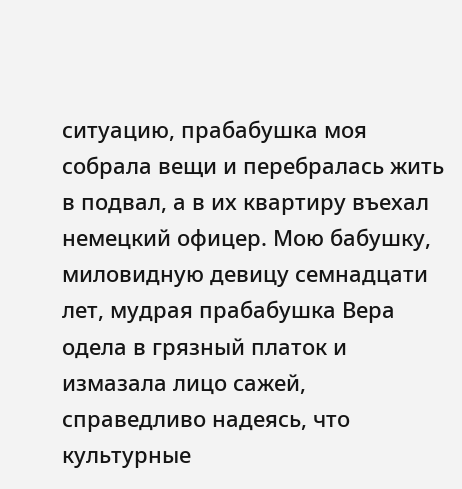ситуацию, прабабушка моя собрала вещи и перебралась жить в подвал, а в их квартиру въехал немецкий офицер. Мою бабушку, миловидную девицу семнадцати лет, мудрая прабабушка Вера одела в грязный платок и измазала лицо сажей, справедливо надеясь, что культурные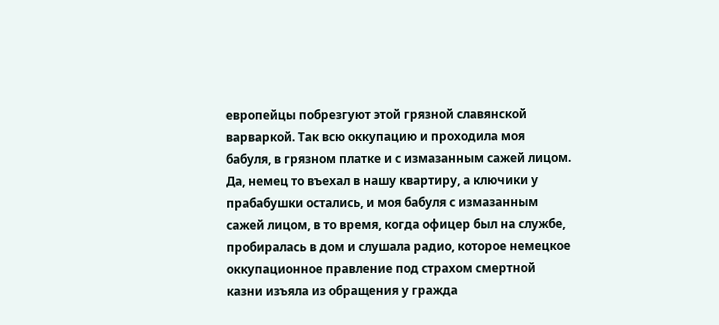европейцы побрезгуют этой грязной славянской варваркой. Так всю оккупацию и проходила моя бабуля, в грязном платке и с измазанным сажей лицом. Да, немец то въехал в нашу квартиру, а ключики у прабабушки остались, и моя бабуля с измазанным сажей лицом, в то время, когда офицер был на службе, пробиралась в дом и слушала радио, которое немецкое оккупационное правление под страхом смертной казни изъяла из обращения у гражда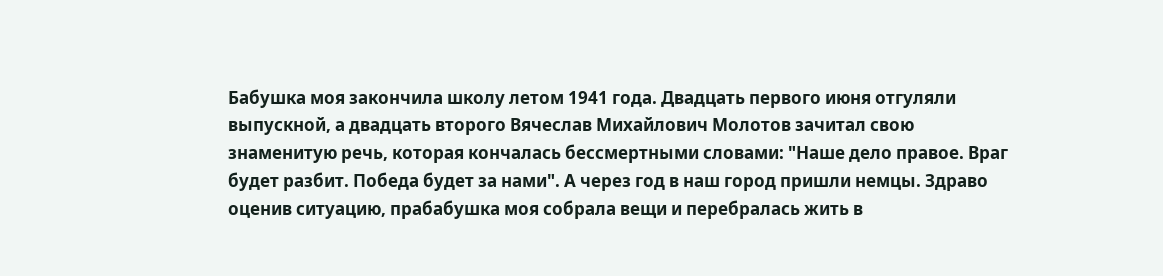Бабушка моя закончила школу летом 1941 года. Двадцать первого июня отгуляли выпускной, а двадцать второго Вячеслав Михайлович Молотов зачитал свою знаменитую речь, которая кончалась бессмертными словами: "Наше дело правое. Враг будет разбит. Победа будет за нами". А через год в наш город пришли немцы. Здраво оценив ситуацию, прабабушка моя собрала вещи и перебралась жить в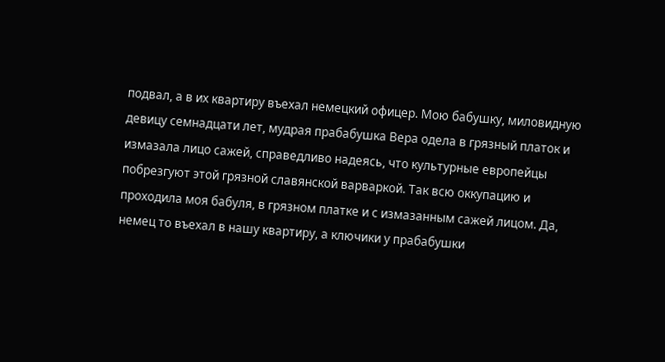подвал, а в их квартиру въехал немецкий офицер. Мою бабушку, миловидную девицу семнадцати лет, мудрая прабабушка Вера одела в грязный платок и измазала лицо сажей, справедливо надеясь, что культурные европейцы побрезгуют этой грязной славянской варваркой. Так всю оккупацию и проходила моя бабуля, в грязном платке и с измазанным сажей лицом. Да, немец то въехал в нашу квартиру, а ключики у прабабушки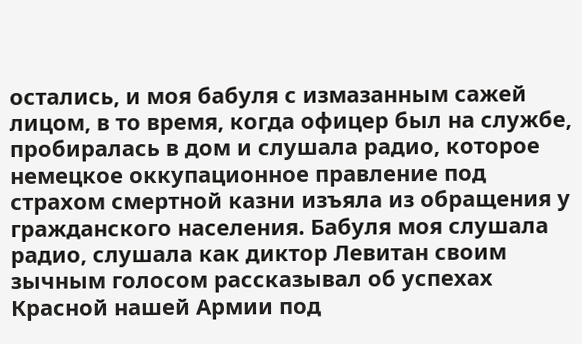остались, и моя бабуля с измазанным сажей лицом, в то время, когда офицер был на службе, пробиралась в дом и слушала радио, которое немецкое оккупационное правление под страхом смертной казни изъяла из обращения у гражданского населения. Бабуля моя слушала радио, слушала как диктор Левитан своим зычным голосом рассказывал об успехах Красной нашей Армии под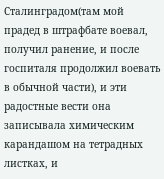Сталинградом(там мой прадед в штрафбате воевал, получил ранение, и после госпиталя продолжил воевать в обычной части), и эти радостные вести она записывала химическим карандашом на тетрадных листках, и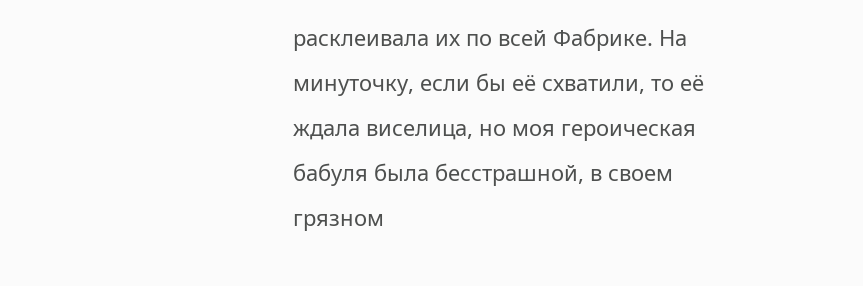расклеивала их по всей Фабрике. На минуточку, если бы её схватили, то её ждала виселица, но моя героическая бабуля была бесстрашной, в своем грязном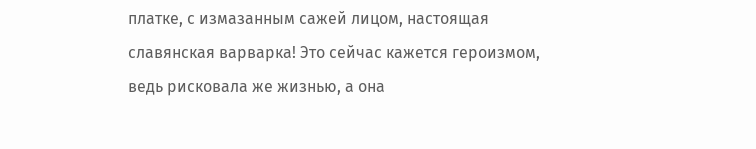платке, с измазанным сажей лицом, настоящая славянская варварка! Это сейчас кажется героизмом, ведь рисковала же жизнью, а она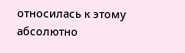относилась к этому абсолютно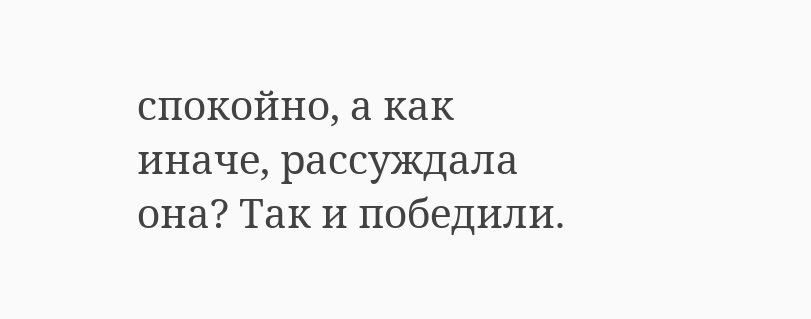спокойно, а как иначе, рассуждала она? Так и победили.